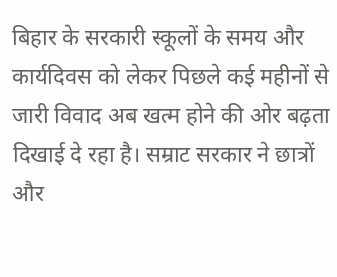बिहार के सरकारी स्कूलों के समय और कार्यदिवस को लेकर पिछले कई महीनों से जारी विवाद अब खत्म होने की ओर बढ़ता दिखाई दे रहा है। सम्राट सरकार ने छात्रों और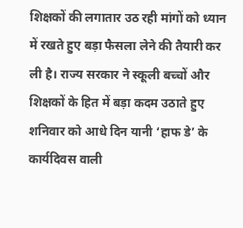शिक्षकों की लगातार उठ रही मांगों को ध्यान में रखते हुए बड़ा फैसला लेने की तैयारी कर ली है। राज्य सरकार ने स्कूली बच्चों और शिक्षकों के हित में बड़ा कदम उठाते हुए शनिवार को आधे दिन यानी ‘हाफ डे’ के कार्यदिवस वाली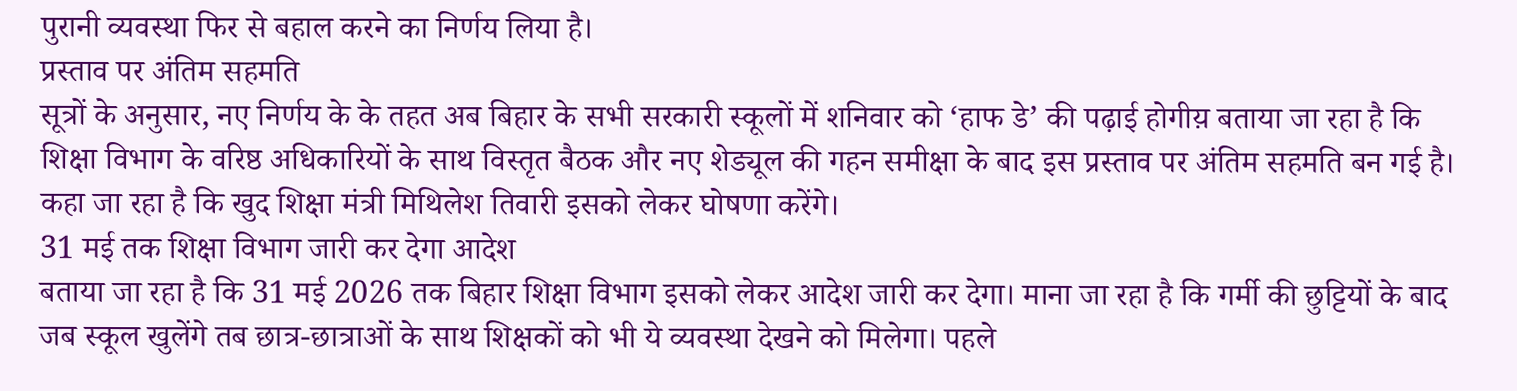पुरानी व्यवस्था फिर से बहाल करने का निर्णय लिया है।
प्रस्ताव पर अंतिम सहमति
सूत्रों के अनुसार, नए निर्णय के के तहत अब बिहार के सभी सरकारी स्कूलों में शनिवार को ‘हाफ डे’ की पढ़ाई होगीय़ बताया जा रहा है कि शिक्षा विभाग के वरिष्ठ अधिकारियों के साथ विस्तृत बैठक और नए शेड्यूल की गहन समीक्षा के बाद इस प्रस्ताव पर अंतिम सहमति बन गई है। कहा जा रहा है कि खुद शिक्षा मंत्री मिथिलेश तिवारी इसको लेकर घोषणा करेंगे।
31 मई तक शिक्षा विभाग जारी कर देगा आदेश
बताया जा रहा है कि 31 मई 2026 तक बिहार शिक्षा विभाग इसको लेकर आदेश जारी कर देगा। माना जा रहा है कि गर्मी की छुट्टियों के बाद जब स्कूल खुलेंगे तब छात्र-छात्राओं के साथ शिक्षकों को भी ये व्यवस्था देखने को मिलेगा। पहले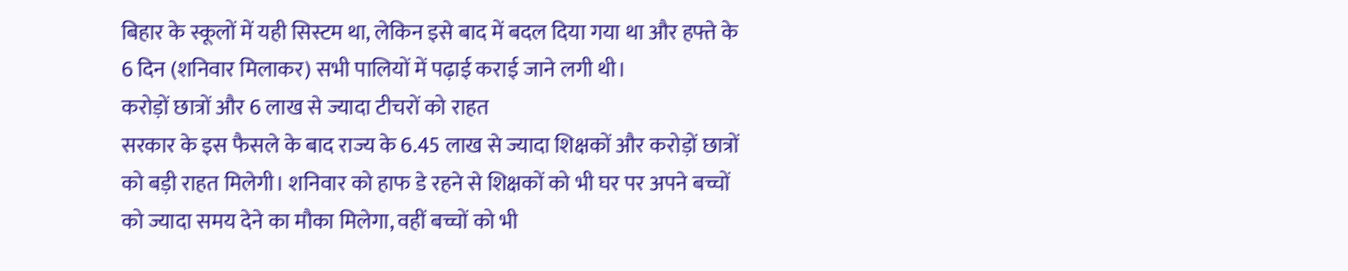बिहार के स्कूलों में यही सिस्टम था, लेकिन इसे बाद में बदल दिया गया था और हफ्ते के 6 दिन (शनिवार मिलाकर) सभी पालियों में पढ़ाई कराई जाने लगी थी।
करोड़ों छात्रों और 6 लाख से ज्यादा टीचरों को राहत
सरकार के इस फैसले के बाद राज्य के 6.45 लाख से ज्यादा शिक्षकों और करोड़ों छात्रों को बड़ी राहत मिलेगी। शनिवार को हाफ डे रहने से शिक्षकों को भी घर पर अपने बच्चों को ज्यादा समय देने का मौका मिलेगा, वहीं बच्चों को भी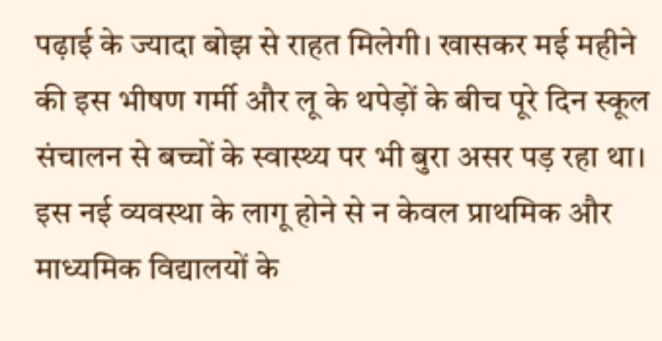पढ़ाई के ज्यादा बोझ से राहत मिलेगी। खासकर मई महीने की इस भीषण गर्मी और लू के थपेड़ों के बीच पूरे दिन स्कूल संचालन से बच्चों के स्वास्थ्य पर भी बुरा असर पड़ रहा था। इस नई व्यवस्था के लागू होने से न केवल प्राथमिक और माध्यमिक विद्यालयों के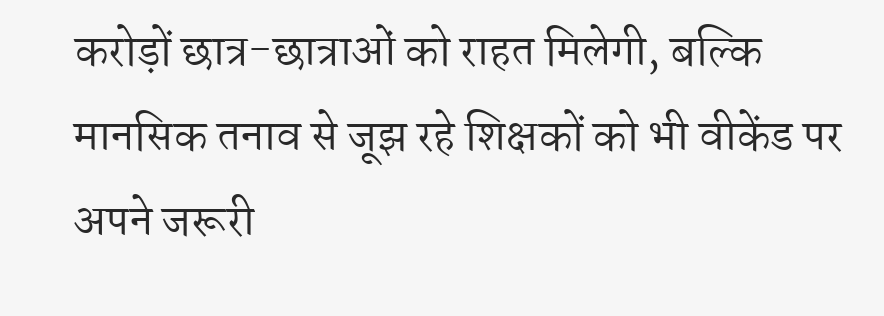करोड़ों छात्र-छात्राओं को राहत मिलेगी, बल्कि मानसिक तनाव से जूझ रहे शिक्षकों को भी वीकेंड पर अपने जरूरी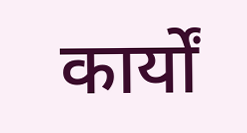कार्यों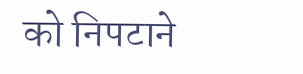को निपटाने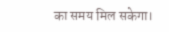का समय मिल सकेगा।